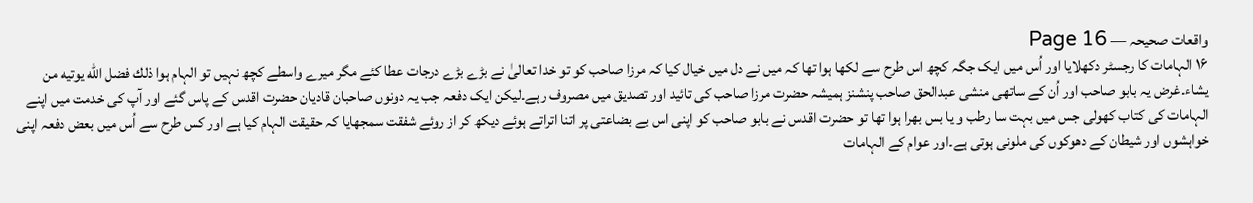واقعات صحیحہ — Page 16
۱۶ الہامات کا رجسٹر دکھلایا اور اُس میں ایک جگہ کچھ اس طرح سے لکھا ہوا تھا کہ میں نے دل میں خیال کیا کہ مرزا صاحب کو تو خدا تعالیٰ نے بڑے بڑے درجات عطا کئے مگر میرے واسطے کچھ نہیں تو الہام ہوا ذلك فضل الله يوتيه من يشاء۔غرض یہ بابو صاحب اور اُن کے ساتھی منشی عبدالحق صاحب پنشنز ہمیشہ حضرت مرزا صاحب کی تائید اور تصدیق میں مصروف رہے۔لیکن ایک دفعہ جب یہ دونوں صاحبان قادیان حضرت اقدس کے پاس گئے اور آپ کی خدمت میں اپنے الہامات کی کتاب کھولی جس میں بہت سا رطب و یا بس بھرا ہوا تھا تو حضرت اقدس نے بابو صاحب کو اپنی اس بے بضاعتی پر اتنا اتراتے ہوئے دیکھ کر از روئے شفقت سمجھایا کہ حقیقت الہام کیا ہے اور کس طرح سے اُس میں بعض دفعہ اپنی خواہشوں اور شیطان کے دھوکوں کی ملونی ہوتی ہے۔اور عوام کے الہامات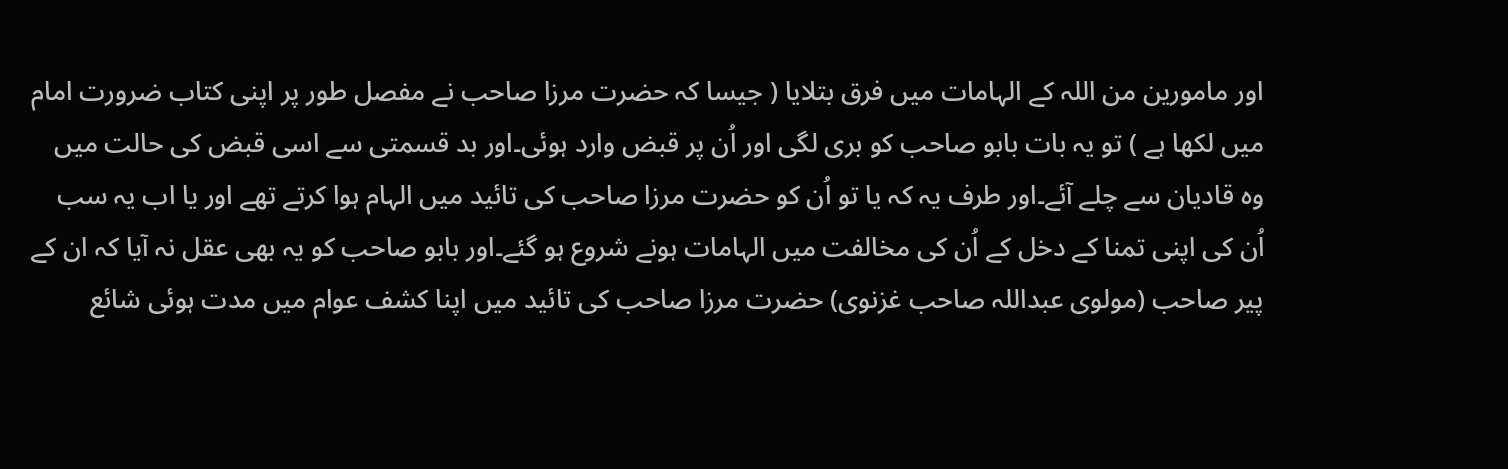اور مامورین من اللہ کے الہامات میں فرق بتلایا ( جیسا کہ حضرت مرزا صاحب نے مفصل طور پر اپنی کتاب ضرورت امام میں لکھا ہے ) تو یہ بات بابو صاحب کو بری لگی اور اُن پر قبض وارد ہوئی۔اور بد قسمتی سے اسی قبض کی حالت میں وہ قادیان سے چلے آئے۔اور طرف یہ کہ یا تو اُن کو حضرت مرزا صاحب کی تائید میں الہام ہوا کرتے تھے اور یا اب یہ سب اُن کی اپنی تمنا کے دخل کے اُن کی مخالفت میں الہامات ہونے شروع ہو گئے۔اور بابو صاحب کو یہ بھی عقل نہ آیا کہ ان کے پیر صاحب (مولوی عبداللہ صاحب غزنوی) حضرت مرزا صاحب کی تائید میں اپنا کشف عوام میں مدت ہوئی شائع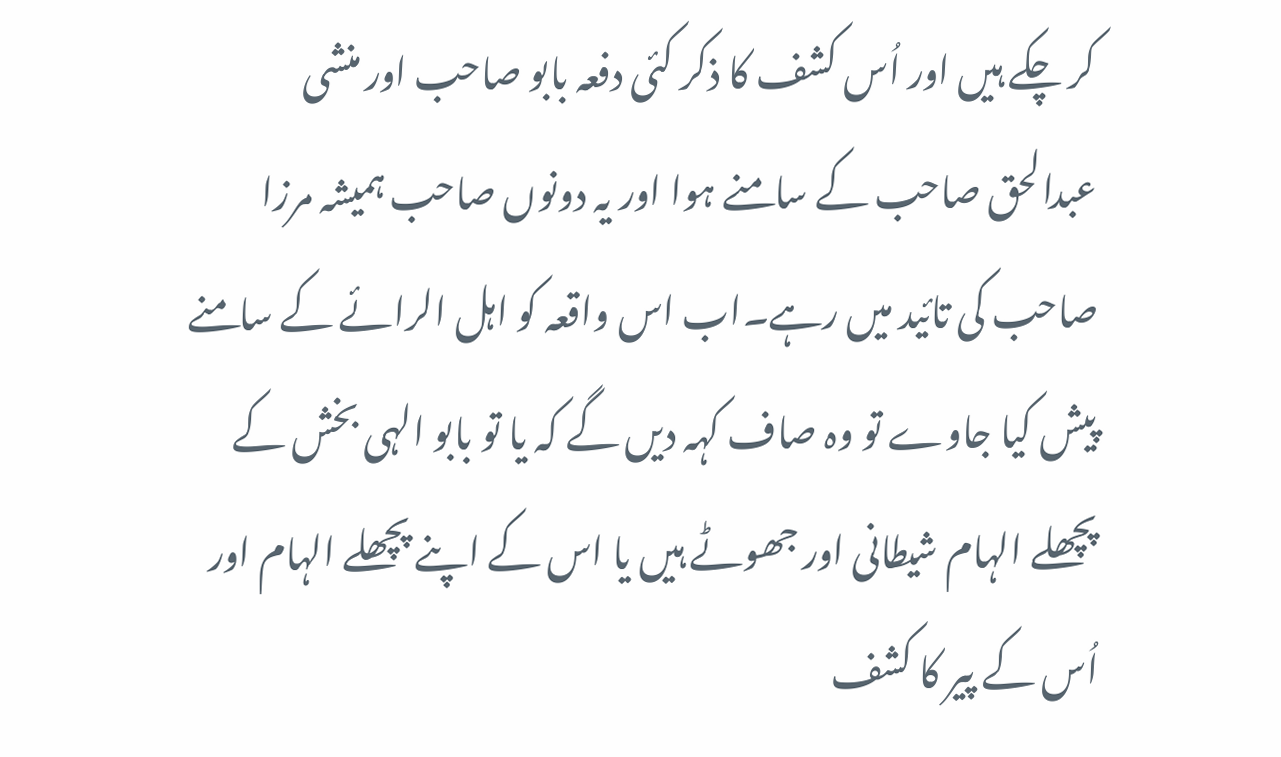کر چکے ہیں اور اُس کشف کا ذکر کئی دفعہ بابو صاحب اور منشی عبدالحق صاحب کے سامنے ہوا اور یہ دونوں صاحب ہمیشہ مرزا صاحب کی تائید میں رہے۔اب اس واقعہ کو اہل الرائے کے سامنے پیش کیا جاوے تو وہ صاف کہہ دیں گے کہ یا تو بابو الہی بخش کے پچھلے الہام شیطانی اور جھوٹے ہیں یا اس کے اپنے پچھلے الہام اور اُس کے پیر کا کشف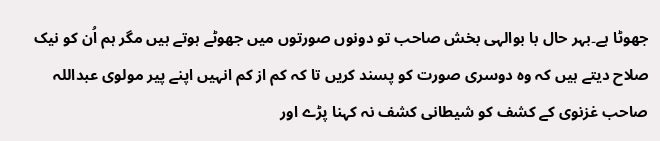جھوٹا ہے۔بہر حال با بوالہی بخش صاحب تو دونوں صورتوں میں جھوٹے ہوتے ہیں مگر ہم اُن کو نیک صلاح دیتے ہیں کہ وہ دوسری صورت کو پسند کریں تا کہ کم از کم انہیں اپنے پیر مولوی عبداللہ صاحب غزنوی کے کشف کو شیطانی کشف نہ کہنا پڑے اور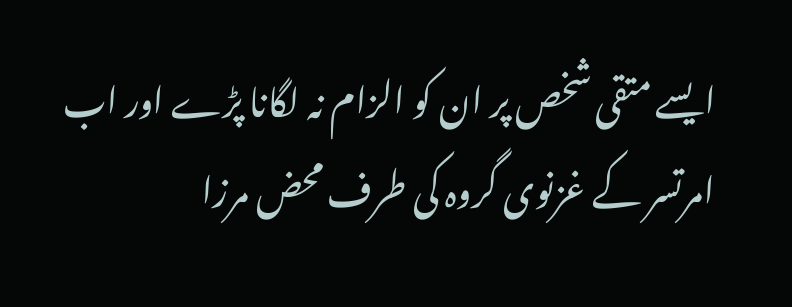ایسے متقی شخص پر ان کو الزام نہ لگانا پڑے اور اب امرتسر کے غزنوی گروہ کی طرف محض مرزا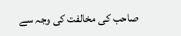صاحب کی مخالفت کی وجہ سے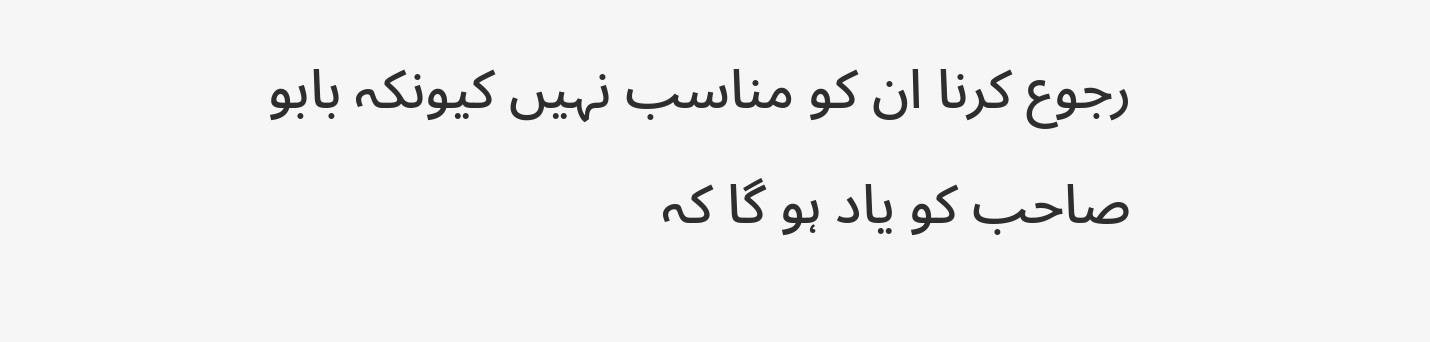رجوع کرنا ان کو مناسب نہیں کیونکہ بابو صاحب کو یاد ہو گا کہ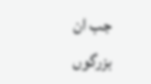جب ان بزرگوں